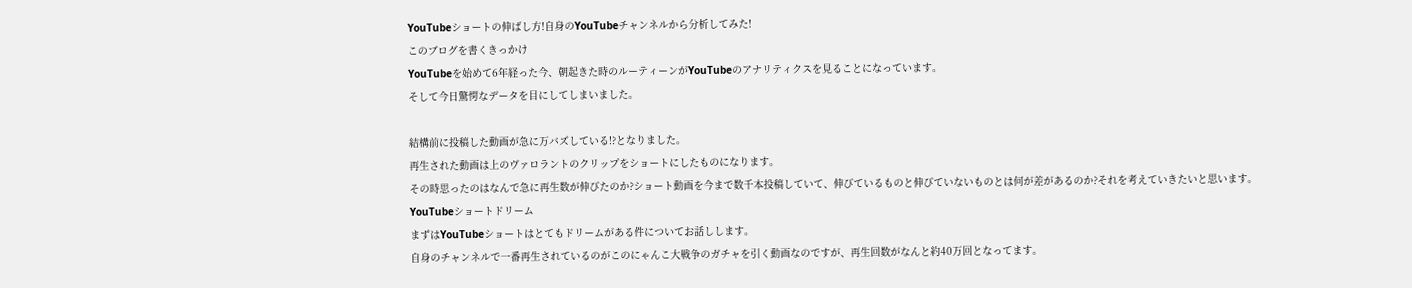YouTubeショートの伸ばし方!自身のYouTubeチャンネルから分析してみた!
このブログを書くきっかけ
YouTubeを始めて6年経った今、朝起きた時のルーティーンがYouTubeのアナリティクスを見ることになっています。
そして今日驚愕なデータを目にしてしまいました。

結構前に投稿した動画が急に万バズしている!?となりました。
再生された動画は上のヴァロラントのクリップをショートにしたものになります。
その時思ったのはなんで急に再生数が伸びたのか?ショート動画を今まで数千本投稿していて、伸びているものと伸びていないものとは何が差があるのか?それを考えていきたいと思います。
YouTubeショートドリーム
まずはYouTubeショートはとてもドリームがある件についてお話しします。
自身のチャンネルで一番再生されているのがこのにゃんこ大戦争のガチャを引く動画なのですが、再生回数がなんと約40万回となってます。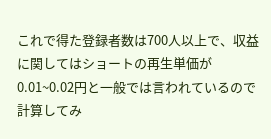これで得た登録者数は700人以上で、収益に関してはショートの再生単価が0.01~0.02円と一般では言われているので計算してみ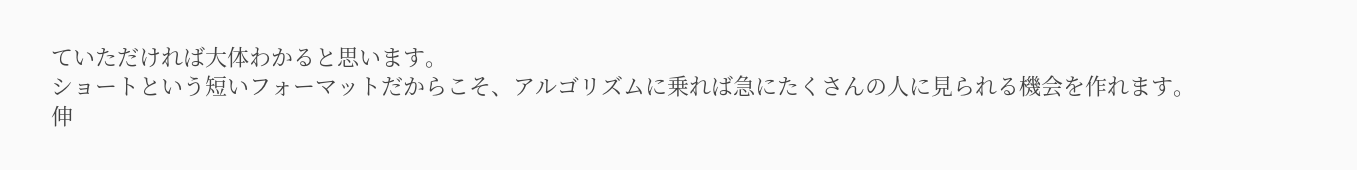ていただければ大体わかると思います。
ショートという短いフォーマットだからこそ、アルゴリズムに乗れば急にたくさんの人に見られる機会を作れます。
伸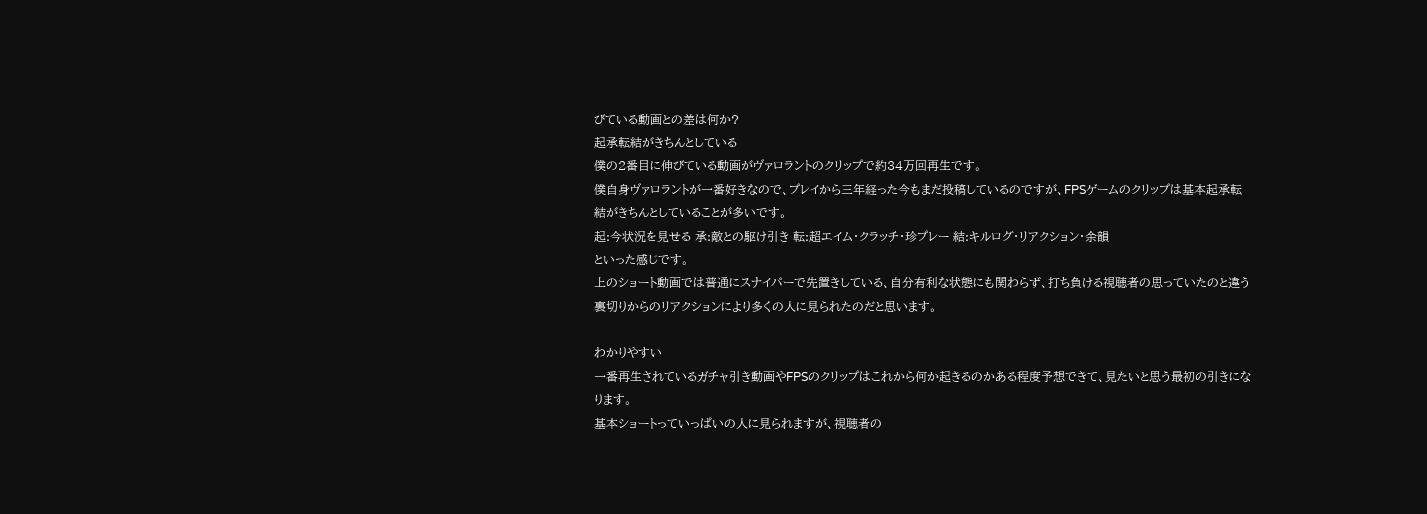びている動画との差は何か?
起承転結がきちんとしている
僕の2番目に伸びている動画がヴァロラントのクリップで約34万回再生です。
僕自身ヴァロラントが一番好きなので、プレイから三年経った今もまだ投稿しているのですが、FPSゲームのクリップは基本起承転結がきちんとしていることが多いです。
起:今状況を見せる 承:敵との駆け引き 転:超エイム・クラッチ・珍プレー 結:キルログ・リアクション・余韻
といった感じです。
上のショート動画では普通にスナイパーで先置きしている、自分有利な状態にも関わらず、打ち負ける視聴者の思っていたのと違う裏切りからのリアクションにより多くの人に見られたのだと思います。

わかりやすい
一番再生されているガチャ引き動画やFPSのクリップはこれから何か起きるのかある程度予想できて、見たいと思う最初の引きになります。
基本ショートっていっぱいの人に見られますが、視聴者の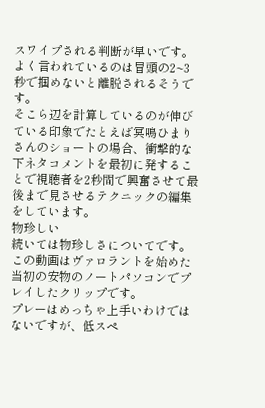スワイプされる判断が早いです。
よく言われているのは冒頭の2~3秒で掴めないと離脱されるそうです。
そこら辺を計算しているのが伸びている印象でたとえば冥鳴ひまりさんのショートの場合、衝撃的な下ネタコメントを最初に発することで視聴者を2秒間で興奮させて最後まで見させるテクニックの編集をしています。
物珍しい
続いては物珍しさについてです。
この動画はヴァロラントを始めた当初の安物のノートパソコンでプレイしたクリップです。
プレーはめっちゃ上手いわけではないですが、低スペ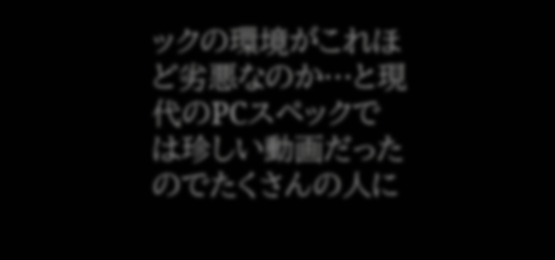ックの環境がこれほど劣悪なのか…と現代のPCスペックでは珍しい動画だったのでたくさんの人に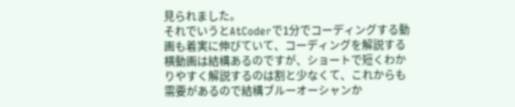見られました。
それでいうとAtCoderで1分でコーディングする動画も着実に伸びていて、コーディングを解説する横動画は結構あるのですが、ショートで短くわかりやすく解説するのは割と少なくて、これからも需要があるので結構ブルーオーシャンか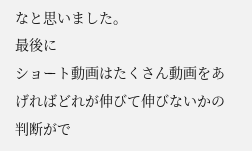なと思いました。
最後に
ショート動画はたくさん動画をあげればどれが伸びて伸びないかの判断がで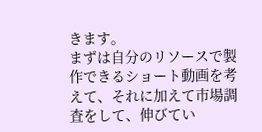きます。
まずは自分のリソースで製作できるショート動画を考えて、それに加えて市場調査をして、伸びてい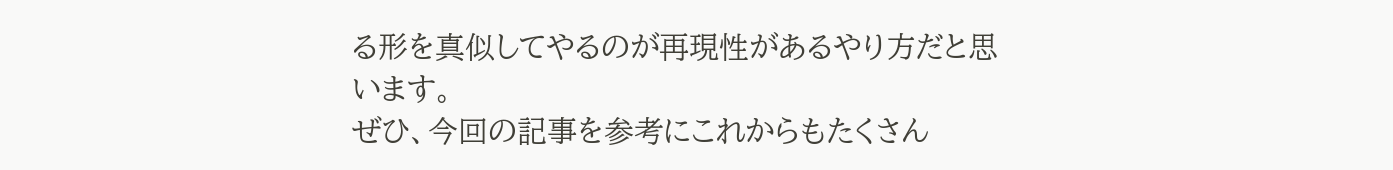る形を真似してやるのが再現性があるやり方だと思います。
ぜひ、今回の記事を参考にこれからもたくさん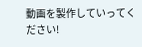動画を製作していってください!